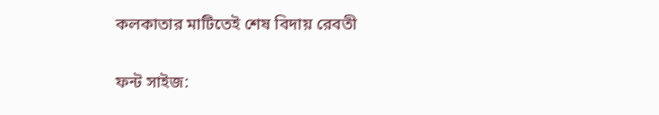কলকাতার মাটিতেই শেষ বিদায় রেবতী

ফন্ট সাইজ: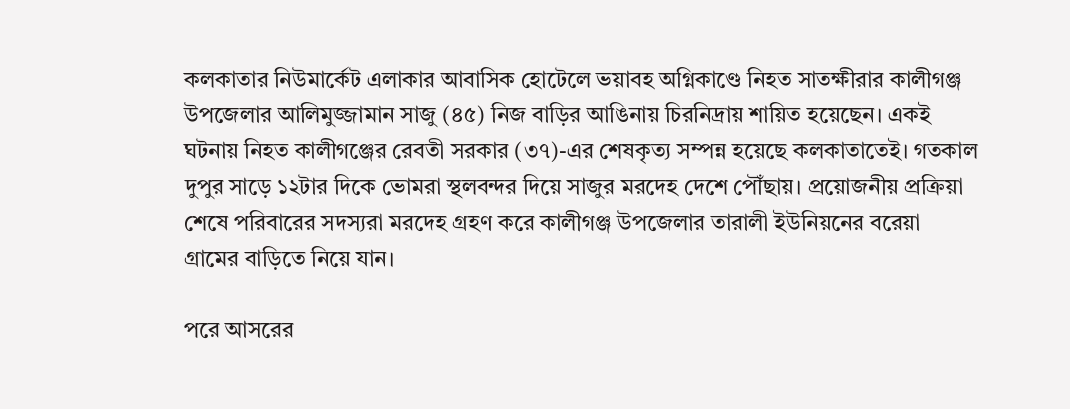কলকাতার নিউমার্কেট এলাকার আবাসিক হোটেলে ভয়াবহ অগ্নিকাণ্ডে নিহত সাতক্ষীরার কালীগঞ্জ উপজেলার আলিমুজ্জামান সাজু (৪৫) নিজ বাড়ির আঙিনায় চিরনিদ্রায় শায়িত হয়েছেন। একই ঘটনায় নিহত কালীগঞ্জের রেবতী সরকার (৩৭)-এর শেষকৃত্য সম্পন্ন হয়েছে কলকাতাতেই। গতকাল দুপুর সাড়ে ১২টার দিকে ভোমরা স্থলবন্দর দিয়ে সাজুর মরদেহ দেশে পৌঁছায়। প্রয়োজনীয় প্রক্রিয়া শেষে পরিবারের সদস্যরা মরদেহ গ্রহণ করে কালীগঞ্জ উপজেলার তারালী ইউনিয়নের বরেয়া গ্রামের বাড়িতে নিয়ে যান।

পরে আসরের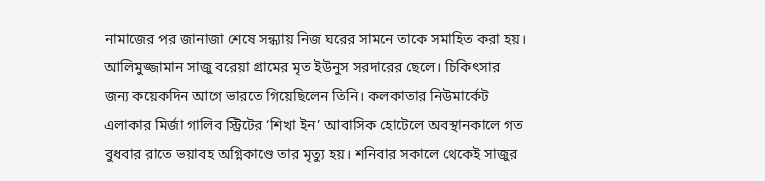নামাজের পর জানাজা শেষে সন্ধ্যায় নিজ ঘরের সামনে তাকে সমাহিত করা হয়। আলিমুজ্জামান সাজু বরেয়া গ্রামের মৃত ইউনুস সরদারের ছেলে। চিকিৎসার জন্য কয়েকদিন আগে ভারতে গিয়েছিলেন তিনি। কলকাতার নিউমার্কেট এলাকার মির্জা গালিব স্ট্রিটের ‘শিখা ইন’ আবাসিক হোটেলে অবস্থানকালে গত বুধবার রাতে ভয়াবহ অগ্নিকাণ্ডে তার মৃত্যু হয়। শনিবার সকালে থেকেই সাজুর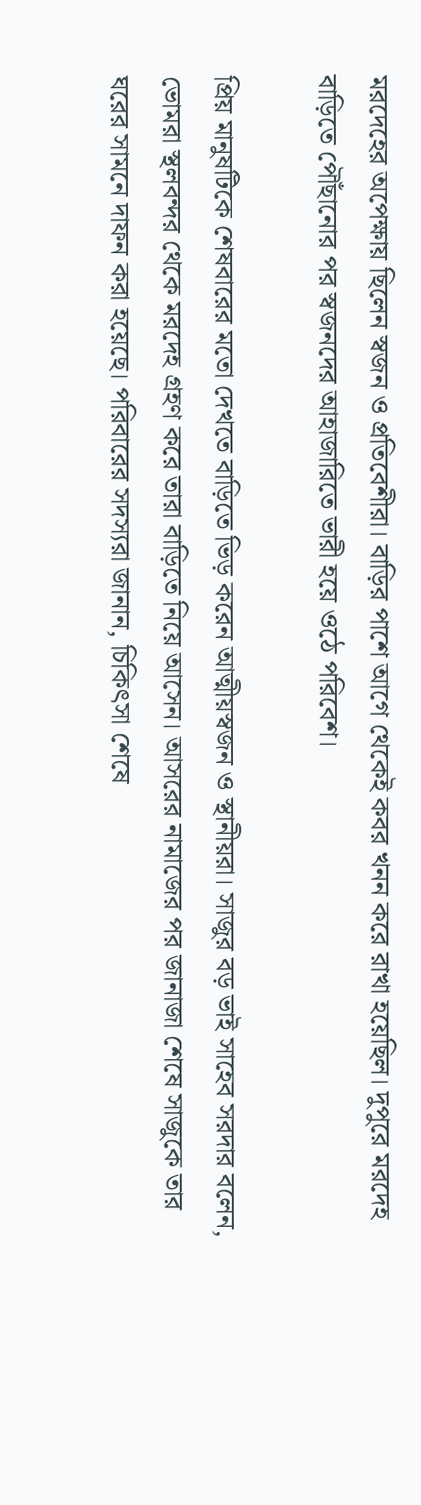মরদেহের অপেক্ষায় ছিলেন স্বজন ও প্রতিবেশীরা। বাড়ির পাশে আগে থেকেই কবর খনন করে রাখা হয়েছিল। দুপুরে মরদেহ বাড়িতে পৌঁছানোর পর স্বজনদের আহাজারিতে ভারী হয়ে ওঠে পরিবেশ।

প্রিয় মানুষটিকে শেষবারের মতো দেখতে বাড়িতে ভিড় করেন আত্মীয়স্বজন ও স্থানীয়রা। সাজুর বড় ভাই সাহেব সরদার বলেন, ভোমরা স্থলবন্দর থেকে মরদেহ গ্রহণ করে তারা বাড়িতে নিয়ে আসেন। আসরের নামাজের পর জানাজা শেষে সাজুকে তার ঘরের সামনে দাফন করা হয়েছে। পরিবারের সদস্যরা জানান, চিকিৎসা শেষে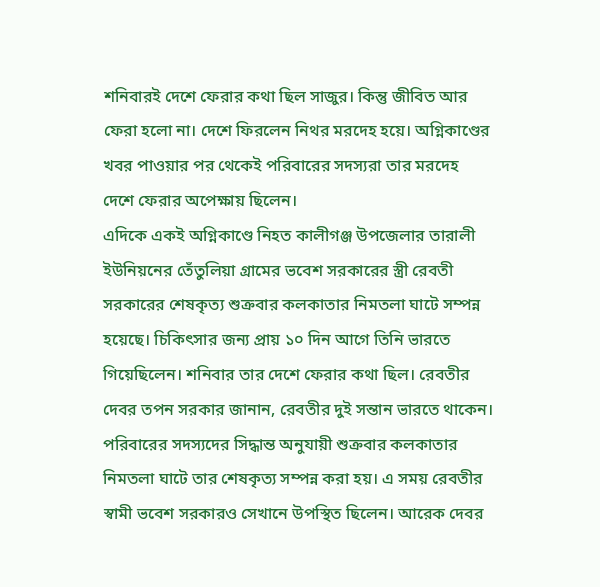শনিবারই দেশে ফেরার কথা ছিল সাজুর। কিন্তু জীবিত আর ফেরা হলো না। দেশে ফিরলেন নিথর মরদেহ হয়ে। অগ্নিকাণ্ডের খবর পাওয়ার পর থেকেই পরিবারের সদস্যরা তার মরদেহ দেশে ফেরার অপেক্ষায় ছিলেন।
এদিকে একই অগ্নিকাণ্ডে নিহত কালীগঞ্জ উপজেলার তারালী ইউনিয়নের তেঁতুলিয়া গ্রামের ভবেশ সরকারের স্ত্রী রেবতী সরকারের শেষকৃত্য শুক্রবার কলকাতার নিমতলা ঘাটে সম্পন্ন হয়েছে। চিকিৎসার জন্য প্রায় ১০ দিন আগে তিনি ভারতে গিয়েছিলেন। শনিবার তার দেশে ফেরার কথা ছিল। রেবতীর দেবর তপন সরকার জানান, রেবতীর দুই সন্তান ভারতে থাকেন। পরিবারের সদস্যদের সিদ্ধান্ত অনুযায়ী শুক্রবার কলকাতার নিমতলা ঘাটে তার শেষকৃত্য সম্পন্ন করা হয়। এ সময় রেবতীর স্বামী ভবেশ সরকারও সেখানে উপস্থিত ছিলেন। আরেক দেবর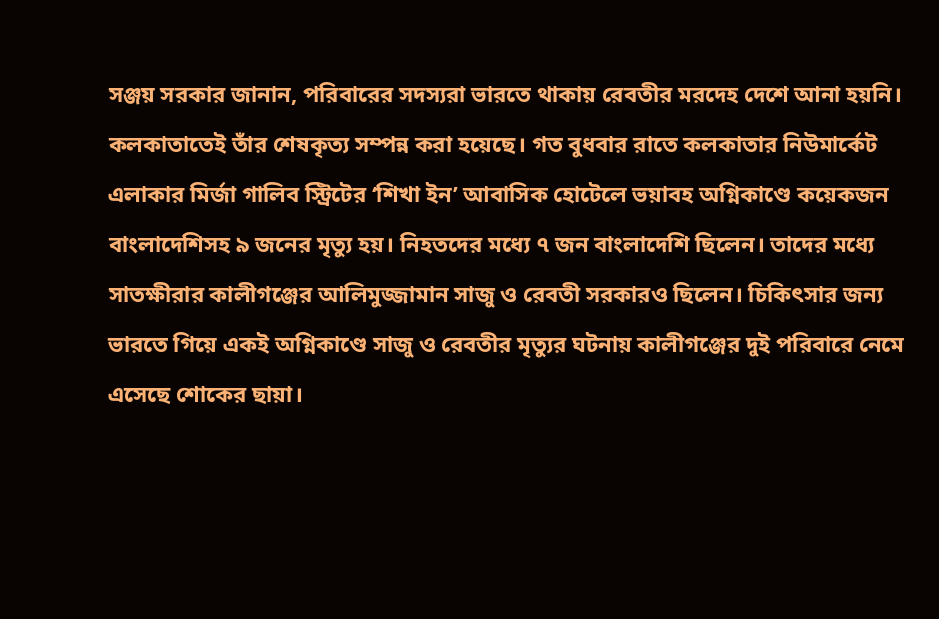সঞ্জয় সরকার জানান, পরিবারের সদস্যরা ভারতে থাকায় রেবতীর মরদেহ দেশে আনা হয়নি। কলকাতাতেই তাঁর শেষকৃত্য সম্পন্ন করা হয়েছে। গত বুধবার রাতে কলকাতার নিউমার্কেট এলাকার মির্জা গালিব স্ট্রিটের ‘শিখা ইন’ আবাসিক হোটেলে ভয়াবহ অগ্নিকাণ্ডে কয়েকজন বাংলাদেশিসহ ৯ জনের মৃত্যু হয়। নিহতদের মধ্যে ৭ জন বাংলাদেশি ছিলেন। তাদের মধ্যে সাতক্ষীরার কালীগঞ্জের আলিমুজ্জামান সাজু ও রেবতী সরকারও ছিলেন। চিকিৎসার জন্য ভারতে গিয়ে একই অগ্নিকাণ্ডে সাজু ও রেবতীর মৃত্যুর ঘটনায় কালীগঞ্জের দুই পরিবারে নেমে এসেছে শোকের ছায়া।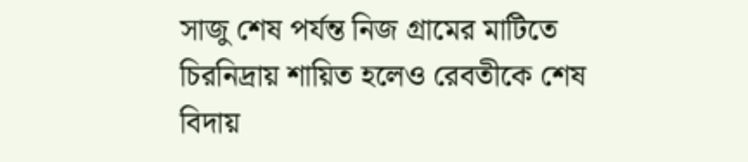সাজু শেষ পর্যন্ত নিজ গ্রামের মাটিতে চিরনিদ্রায় শায়িত হলেও রেবতীকে শেষ বিদায়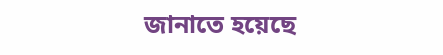জানাতে হয়েছে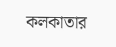কলকাতার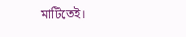মাটিতেই।